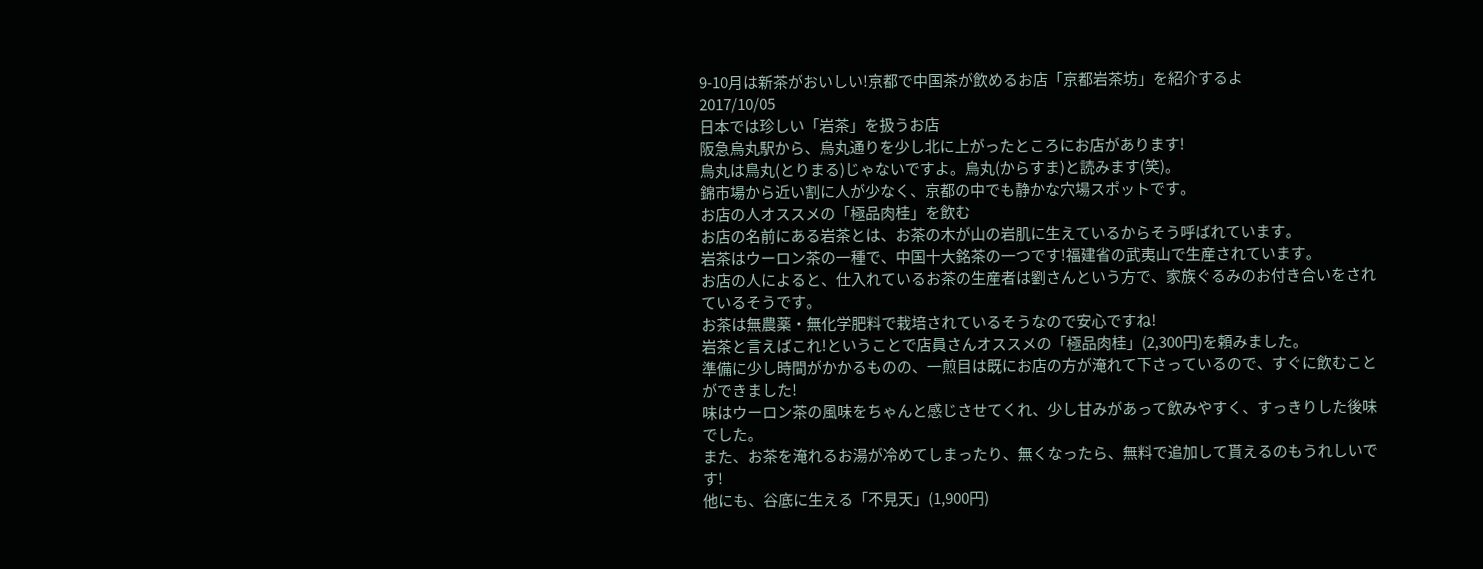9-10月は新茶がおいしい!京都で中国茶が飲めるお店「京都岩茶坊」を紹介するよ
2017/10/05
日本では珍しい「岩茶」を扱うお店
阪急烏丸駅から、烏丸通りを少し北に上がったところにお店があります!
烏丸は鳥丸(とりまる)じゃないですよ。烏丸(からすま)と読みます(笑)。
錦市場から近い割に人が少なく、京都の中でも静かな穴場スポットです。
お店の人オススメの「極品肉桂」を飲む
お店の名前にある岩茶とは、お茶の木が山の岩肌に生えているからそう呼ばれています。
岩茶はウーロン茶の一種で、中国十大銘茶の一つです!福建省の武夷山で生産されています。
お店の人によると、仕入れているお茶の生産者は劉さんという方で、家族ぐるみのお付き合いをされているそうです。
お茶は無農薬・無化学肥料で栽培されているそうなので安心ですね!
岩茶と言えばこれ!ということで店員さんオススメの「極品肉桂」(2,300円)を頼みました。
準備に少し時間がかかるものの、一煎目は既にお店の方が淹れて下さっているので、すぐに飲むことができました!
味はウーロン茶の風味をちゃんと感じさせてくれ、少し甘みがあって飲みやすく、すっきりした後味でした。
また、お茶を淹れるお湯が冷めてしまったり、無くなったら、無料で追加して貰えるのもうれしいです!
他にも、谷底に生える「不見天」(1,900円)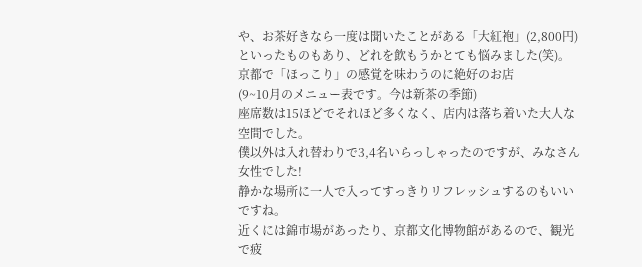や、お茶好きなら一度は聞いたことがある「大紅袍」(2,800円)といったものもあり、どれを飲もうかとても悩みました(笑)。
京都で「ほっこり」の感覚を味わうのに絶好のお店
(9~10月のメニュー表です。今は新茶の季節)
座席数は15ほどでそれほど多くなく、店内は落ち着いた大人な空間でした。
僕以外は入れ替わりで3,4名いらっしゃったのですが、みなさん女性でした!
静かな場所に一人で入ってすっきりリフレッシュするのもいいですね。
近くには錦市場があったり、京都文化博物館があるので、観光で疲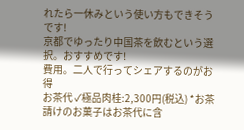れたら一休みという使い方もできそうです!
京都でゆったり中国茶を飲むという選択。おすすめです!
費用。二人で行ってシェアするのがお得
お茶代 ✓極品肉桂:2,300円(税込) *お茶請けのお菓子はお茶代に含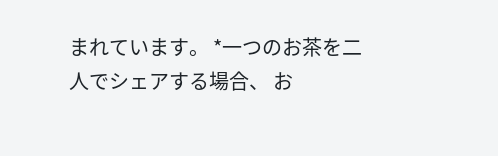まれています。 *一つのお茶を二人でシェアする場合、 お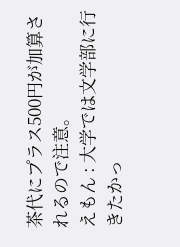茶代にプラス500円が加算されるので注意。
えもん : 大学では文学部に行きたかっ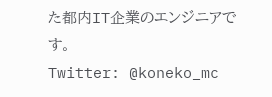た都内IT企業のエンジニアです。
Twitter: @koneko_mc